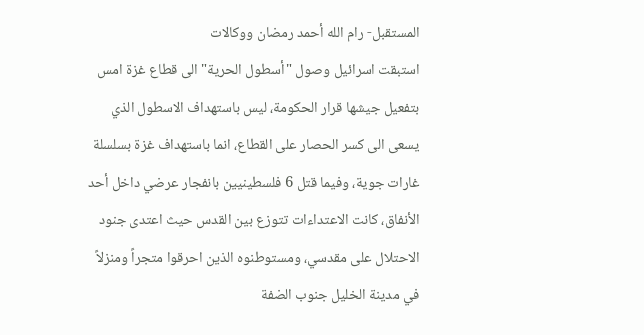المستقبل- رام الله أحمد رمضان ووكالات
استبقت اسرائيل وصول "أسطول الحرية" الى قطاع غزة امس بتفعيل جيشها قرار الحكومة، ليس باستهداف الاسطول الذي يسعى الى كسر الحصار على القطاع، انما باستهداف غزة بسلسلة غارات جوية، وفيما قتل 6 فلسطينيين بانفجار عرضي داخل أحد الأنفاق، كانت الاعتداءات تتوزع بين القدس حيث اعتدى جنود الاحتلال على مقدسي، ومستوطنوه الذين احرقوا متجراً ومنزلاً في مدينة الخليل جنوب الضفة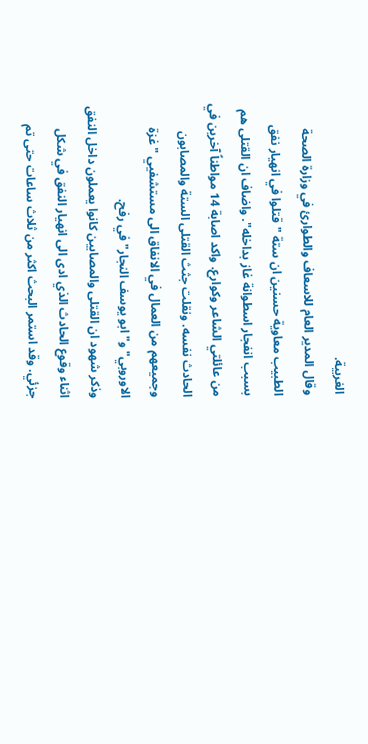الغربية.
وقال المدير العام للاسعاف والطوارئ في وزارة الصحة الطبيب معاوية حسنين ان ستة "قتلوا في انهيار نفق بسبب انفجار اسطوانة غاز بداخله". واضاف ان القتلى هم من عائلتي الشاعر وكوارع. واكد اصابة 14 مواطناً آخرين في الحادث نفسه. ونقلت جثث القتلى الستة والمصابون وجميعهم من العمال في الانفاق الى مستشفيي "غزة الاوروبي" و"ابو يوسف النجار" في رفح.
وذكر شهود ان القتلى والمصابين كانوا يعملون داخل النفق اثناء وقوع الحادث الذي ادى الى انهيار النفق في شكل جزئي. وقد استمر البحث اكثر من ثلاث ساعات حتى تم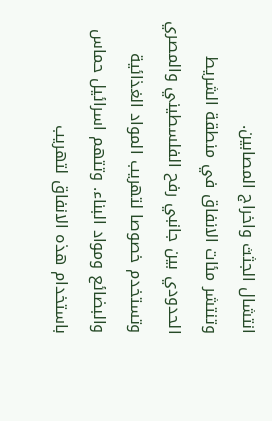انتشال الجثث واخراج المصابين.
وتنتشر مئات الانفاق في منطقة الشريط الحدودي بين جانبي رفح الفلسطيني والمصري وتستخدم خصوصا لتهريب المواد الغذائية والبضائع ومواد البناء. وتتهم اسرائيل حماس باستخدام هذه الانفاق لتهريب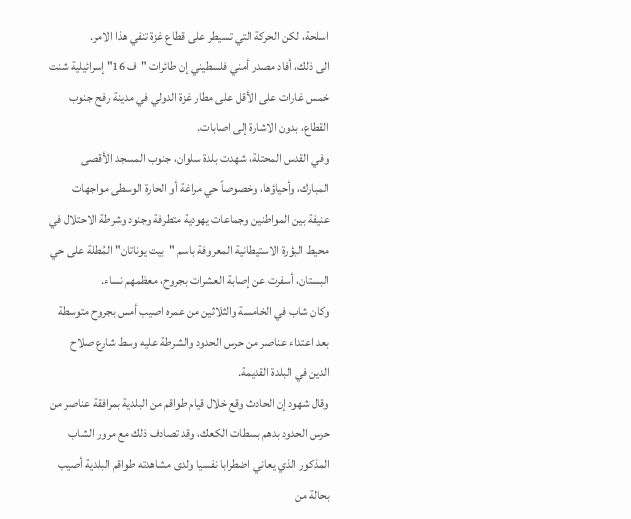اسلحة، لكن الحركة التي تسيطر على قطاع غزة تنفي هذا الامر.
الى ذلك، أفاد مصدر أمني فلسطيني إن طائرات "ف 16" إسرائيلية شنت خمس غارات على الأقل على مطار غزة الدولي في مدينة رفح جنوب القطاع، بدون الاشارة إلى اصابات.
وفي القدس المحتلة، شهدت بلدة سلوان، جنوب المسجد الأقصى المبارك، وأحياؤها، وخصوصاً حي مراغة أو الحارة الوسطى مواجهات عنيفة بين المواطنين وجماعات يهودية متطرفة وجنود وشرطة الاحتلال في محيط البؤرة الاستيطانية المعروفة باسم "بيت يوناتان" المُطلة على حي البستان، أسفرت عن إصابة العشرات بجروح، معظمهم نساء.
وكان شاب في الخامسة والثلاثين من عمره اصيب أمس بجروح متوسطة بعد اعتداء عناصر من حرس الحدود والشرطة عليه وسط شارع صلاح الدين في البلدة القديمة.
وقال شهود إن الحادث وقع خلال قيام طواقم من البلدية بمرافقة عناصر من حرس الحدود بدهم بسطات الكعك، وقد تصادف ذلك مع مرور الشاب المذكور الذي يعاني اضطرابا نفسيا ولدى مشاهدته طواقم البلدية أصيب بحالة من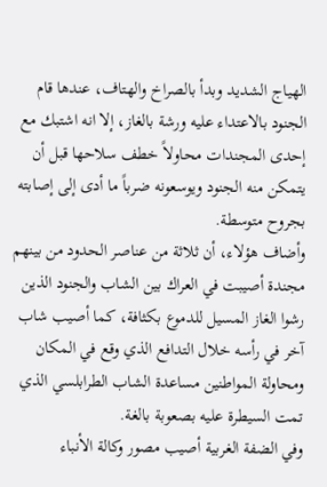الهياج الشديد وبدأ بالصراخ والهتاف، عندها قام الجنود بالاعتداء عليه ورشة بالغاز، إلا انه اشتبك مع إحدى المجندات محاولاً خطف سلاحها قبل أن يتمكن منه الجنود ويوسعونه ضرباً ما أدى إلى إصابته بجروح متوسطة.
وأضاف هؤلاء، أن ثلاثة من عناصر الحدود من بينهم مجندة أصيبت في العراك بين الشاب والجنود الذين رشوا الغاز المسيل للدموع بكثافة، كما أصيب شاب آخر في رأسه خلال التدافع الذي وقع في المكان ومحاولة المواطنين مساعدة الشاب الطرابلسي الذي تمت السيطرة عليه بصعوبة بالغة.
وفي الضفة الغربية أصيب مصور وكالة الأنباء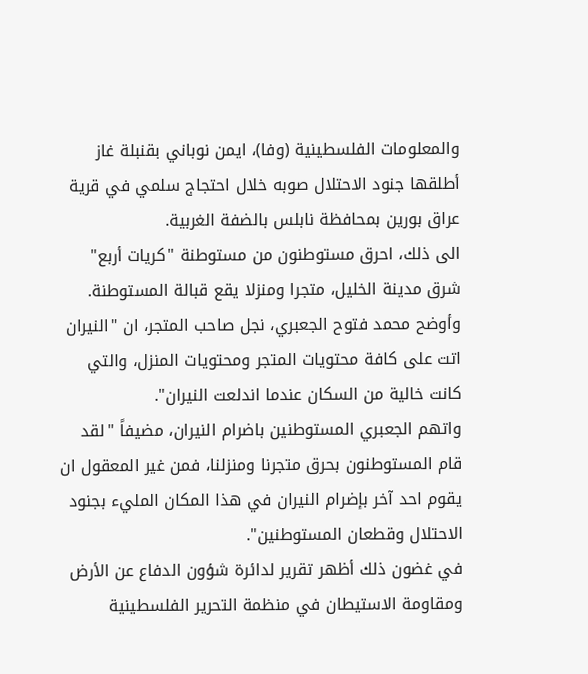والمعلومات الفلسطينية (وفا)، ايمن نوباني بقنبلة غاز أطلقها جنود الاحتلال صوبه خلال احتجاج سلمي في قرية عراق بورين بمحافظة نابلس بالضفة الغربية.
الى ذلك، احرق مستوطنون من مستوطنة "كريات أربع" شرق مدينة الخليل، متجرا ومنزلا يقع قبالة المستوطنة. وأوضح محمد فتوح الجعبري، نجل صاحب المتجر، ان "النيران اتت على كافة محتويات المتجر ومحتويات المنزل، والتي كانت خالية من السكان عندما اندلعت النيران".
واتهم الجعبري المستوطنين باضرام النيران، مضيفاً "لقد قام المستوطنون بحرق متجرنا ومنزلنا، فمن غير المعقول ان يقوم احد آخر بإضرام النيران في هذا المكان المليء بجنود الاحتلال وقطعان المستوطنين".
في غضون ذلك أظهر تقرير لدائرة شؤون الدفاع عن الأرض ومقاومة الاستيطان في منظمة التحرير الفلسطينية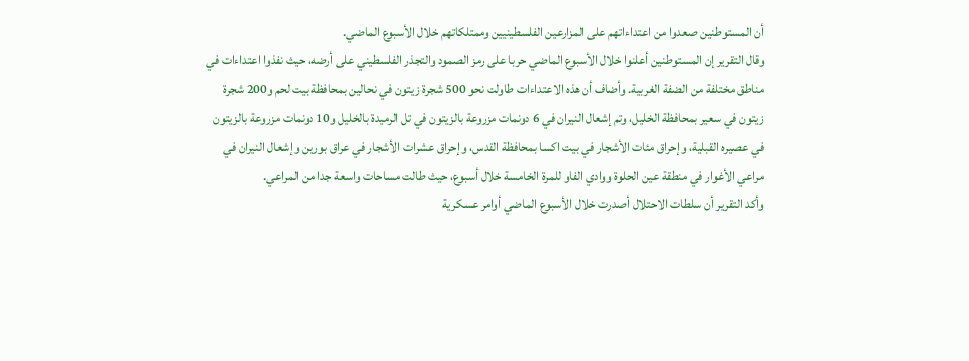أن المستوطنين صعدوا من اعتداءاتهم على المزارعين الفلسطينيين وممتلكاتهم خلال الأسبوع الماضي.
وقال التقرير إن المستوطنين أعلنوا خلال الأسبوع الماضي حربا على رمز الصمود والتجذر الفلسطيني على أرضه، حيث نفذوا اعتداءات في مناطق مختلفة من الضفة الغربية. وأضاف أن هذه الاعتداءات طاولت نحو 500 شجرة زيتون في نحالين بمحافظة بيت لحم و200 شجرة زيتون في سعير بمحافظة الخليل، وتم إشعال النيران في 6 دونمات مزروعة بالزيتون في تل الرميدة بالخليل و10 دونمات مزروعة بالزيتون في عصيره القبلية، وإحراق مئات الأشجار في بيت اكسا بمحافظة القدس، وإحراق عشرات الأشجار في عراق بورين وإشعال النيران في مراعي الأغوار في منطقة عين الحلوة ووادي الفاو للمرة الخامسة خلال أسبوع، حيث طالت مساحات واسعة جدا من المراعي.
وأكد التقرير أن سلطات الاحتلال أصدرت خلال الأسبوع الماضي أوامر عسكرية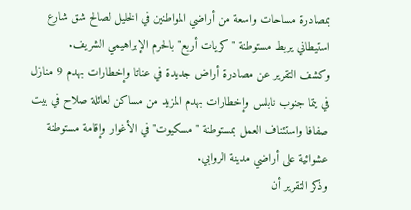بمصادرة مساحات واسعة من أراضي المواطنين في الخليل لصالح شق شارع استيطاني يربط مستوطنة "كريات أربع" بالحرم الإبراهيمي الشريف.
وكشف التقرير عن مصادرة أراض جديدة في عناتا وإخطارات بهدم 9 منازل في يتما جنوب نابلس وإخطارات بهدم المزيد من مساكن لعائلة صلاح في بيت صفافا واستئناف العمل بمستوطنة "مسكيوت" في الأغوار وإقامة مستوطنة عشوائية على أراضي مدينة الروابي.
وذكر التقرير أن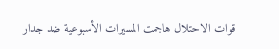قوات الاحتلال هاجمت المسيرات الأسبوعية ضد جدار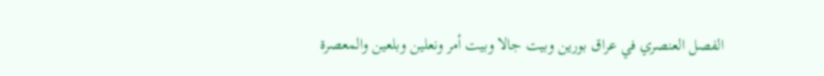الفصل العنصري في عراق بورين وبيت جالا وبيت أمر ونعلين وبلعين والمعصرة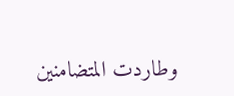وطاردت المتضامنين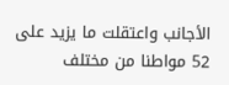الأجانب واعتقلت ما يزيد على 52 مواطنا من مختلف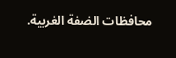محافظات الضفة الغربية.